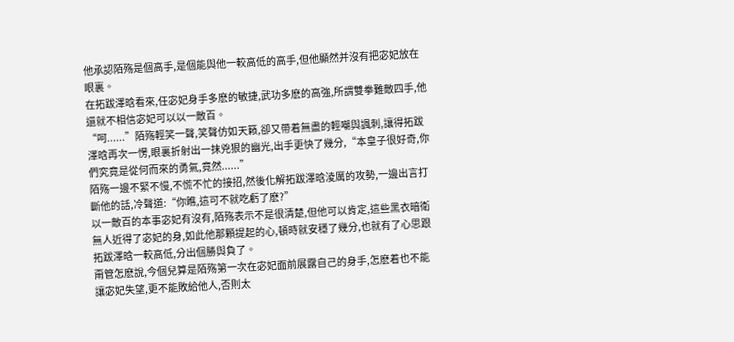他承認陌殇是個高手,是個能與他一較高低的高手,但他顯然并沒有把宓妃放在眼裏。
在拓跋澤晗看來,任宓妃身手多麽的敏捷,武功多麽的高強,所謂雙拳難敵四手,他還就不相信宓妃可以以一敵百。
“呵......”陌殇輕笑一聲,笑聲仿如天籁,卻又帶着無盡的輕嘲與諷刺,讓得拓跋澤晗再次一愣,眼裏折射出一抹兇狠的幽光,出手更快了幾分,“本皇子很好奇,你們究竟是從何而來的勇氣,竟然......”
陌殇一邊不緊不慢,不慌不忙的接招,然後化解拓跋澤晗淩厲的攻勢,一邊出言打斷他的話,冷聲道:“你瞧,這可不就吃虧了麽?”
以一敵百的本事宓妃有沒有,陌殇表示不是很清楚,但他可以肯定,這些黑衣暗衛無人近得了宓妃的身,如此他那顆提起的心,頓時就安穩了幾分,也就有了心思跟拓跋澤晗一較高低,分出個勝與負了。
甭管怎麽說,今個兒算是陌殇第一次在宓妃面前展露自己的身手,怎麽着也不能讓宓妃失望,更不能敗給他人,否則太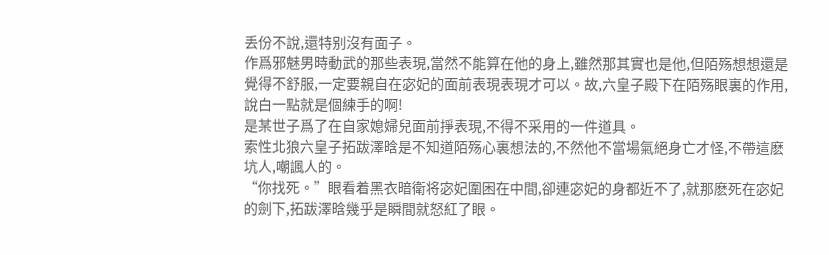丢份不說,還特别沒有面子。
作爲邪魅男時動武的那些表現,當然不能算在他的身上,雖然那其實也是他,但陌殇想想還是覺得不舒服,一定要親自在宓妃的面前表現表現才可以。故,六皇子殿下在陌殇眼裏的作用,說白一點就是個練手的啊!
是某世子爲了在自家媳婦兒面前掙表現,不得不采用的一件道具。
索性北狼六皇子拓跋澤晗是不知道陌殇心裏想法的,不然他不當場氣絕身亡才怪,不帶這麽坑人,嘲諷人的。
“你找死。”眼看着黑衣暗衛将宓妃圍困在中間,卻連宓妃的身都近不了,就那麽死在宓妃的劍下,拓跋澤晗幾乎是瞬間就怒紅了眼。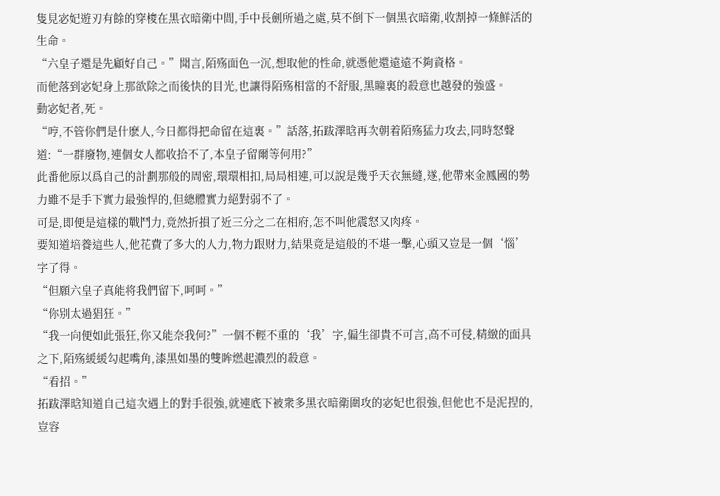隻見宓妃遊刃有餘的穿梭在黑衣暗衛中間,手中長劍所過之處,莫不倒下一個黑衣暗衛,收割掉一條鮮活的生命。
“六皇子還是先顧好自己。”聞言,陌殇面色一沉,想取他的性命,就憑他還遠遠不夠資格。
而他落到宓妃身上那欲除之而後快的目光,也讓得陌殇相當的不舒服,黑瞳裏的殺意也越發的強盛。
動宓妃者,死。
“哼,不管你們是什麽人,今日都得把命留在這裏。”話落,拓跋澤晗再次朝着陌殇猛力攻去,同時怒聲道:“一群廢物,連個女人都收拾不了,本皇子留爾等何用?”
此番他原以爲自己的計劃那般的周密,環環相扣,局局相連,可以說是幾乎天衣無縫,遂,他帶來金鳳國的勢力雖不是手下實力最強悍的,但總體實力絕對弱不了。
可是,即便是這樣的戰鬥力,竟然折損了近三分之二在相府,怎不叫他震怒又肉疼。
要知道培養這些人,他花費了多大的人力,物力跟财力,結果竟是這般的不堪一擊,心頭又豈是一個‘惱’字了得。
“但願六皇子真能将我們留下,呵呵。”
“你别太過猖狂。”
“我一向便如此張狂,你又能奈我何?”一個不輕不重的‘我’字,偏生卻貴不可言,高不可侵,精緻的面具之下,陌殇緩緩勾起嘴角,漆黑如墨的雙眸燃起濃烈的殺意。
“看招。”
拓跋澤晗知道自己這次遇上的對手很強,就連底下被衆多黑衣暗衛圍攻的宓妃也很強,但他也不是泥捏的,豈容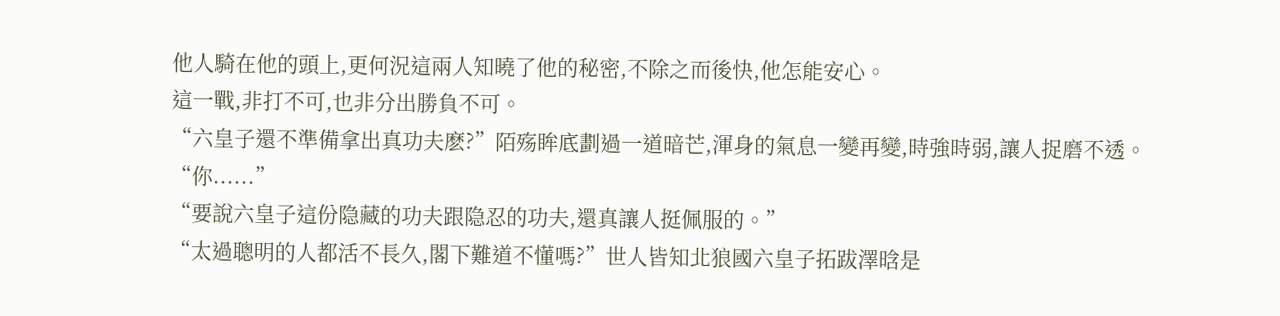他人騎在他的頭上,更何況這兩人知曉了他的秘密,不除之而後快,他怎能安心。
這一戰,非打不可,也非分出勝負不可。
“六皇子還不準備拿出真功夫麽?”陌殇眸底劃過一道暗芒,渾身的氣息一變再變,時強時弱,讓人捉磨不透。
“你......”
“要說六皇子這份隐藏的功夫跟隐忍的功夫,還真讓人挺佩服的。”
“太過聰明的人都活不長久,閣下難道不懂嗎?”世人皆知北狼國六皇子拓跋澤晗是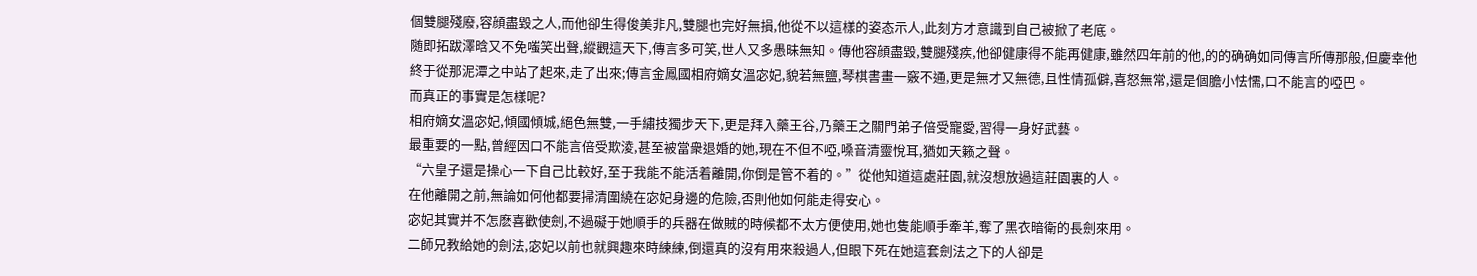個雙腿殘廢,容顔盡毀之人,而他卻生得俊美非凡,雙腿也完好無損,他從不以這樣的姿态示人,此刻方才意識到自己被掀了老底。
随即拓跋澤晗又不免嗤笑出聲,縱觀這天下,傳言多可笑,世人又多愚昧無知。傳他容顔盡毀,雙腿殘疾,他卻健康得不能再健康,雖然四年前的他,的的确确如同傳言所傳那般,但慶幸他終于從那泥潭之中站了起來,走了出來;傳言金鳳國相府嫡女溫宓妃,貌若無鹽,琴棋書畫一竅不通,更是無才又無德,且性情孤僻,喜怒無常,還是個膽小怯懦,口不能言的啞巴。
而真正的事實是怎樣呢?
相府嫡女溫宓妃,傾國傾城,絕色無雙,一手繡技獨步天下,更是拜入藥王谷,乃藥王之關門弟子倍受寵愛,習得一身好武藝。
最重要的一點,曾經因口不能言倍受欺淩,甚至被當衆退婚的她,現在不但不啞,嗓音清靈悅耳,猶如天籁之聲。
“六皇子還是操心一下自己比較好,至于我能不能活着離開,你倒是管不着的。”從他知道這處莊園,就沒想放過這莊園裏的人。
在他離開之前,無論如何他都要掃清圍繞在宓妃身邊的危險,否則他如何能走得安心。
宓妃其實并不怎麽喜歡使劍,不過礙于她順手的兵器在做賊的時候都不太方便使用,她也隻能順手牽羊,奪了黑衣暗衛的長劍來用。
二師兄教給她的劍法,宓妃以前也就興趣來時練練,倒還真的沒有用來殺過人,但眼下死在她這套劍法之下的人卻是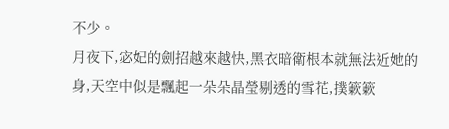不少。
月夜下,宓妃的劍招越來越快,黑衣暗衛根本就無法近她的身,天空中似是飄起一朵朵晶瑩剔透的雪花,撲簌簌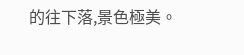的往下落,景色極美。